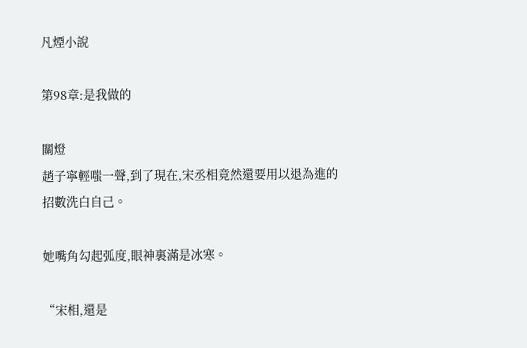凡煙小說

第98章:是我做的

關燈
趙子寧輕嗤一聲,到了現在,宋丞相竟然還要用以退為進的招數洗白自己。

她嘴角勾起弧度,眼神裏滿是冰寒。

“宋相,還是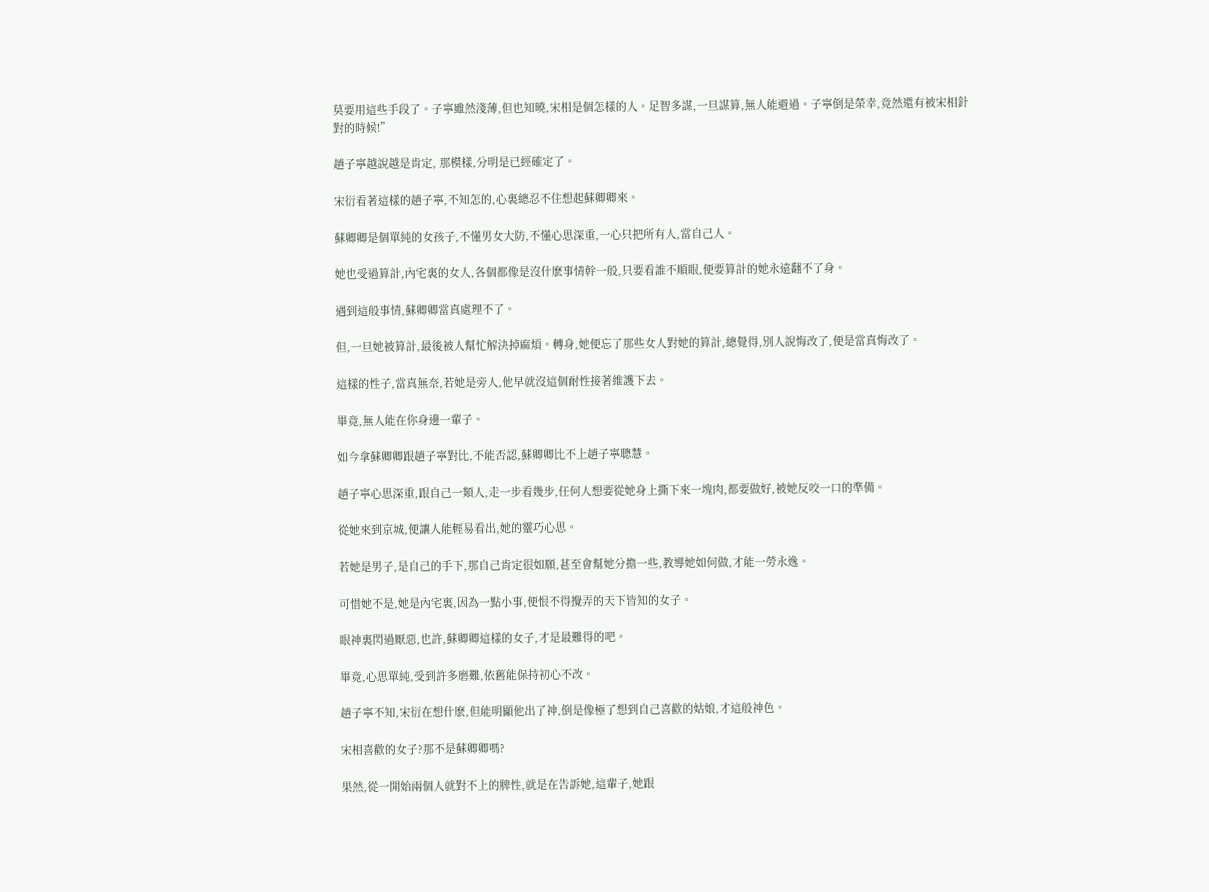莫要用這些手段了。子寧雖然淺薄,但也知曉,宋相是個怎樣的人。足智多謀,一旦謀算,無人能避過。子寧倒是榮幸,竟然還有被宋相針對的時候!”

趙子寧越說越是肯定, 那模樣,分明是已經確定了。

宋衍看著這樣的趙子寧,不知怎的,心裏總忍不住想起蘇卿卿來。

蘇卿卿是個單純的女孩子,不懂男女大防,不懂心思深重,一心只把所有人,當自己人。

她也受過算計,內宅裏的女人,各個都像是沒什麽事情幹一般,只要看誰不順眼,便要算計的她永遠翻不了身。

遇到這般事情,蘇卿卿當真處理不了。

但,一旦她被算計,最後被人幫忙解決掉麻煩。轉身,她便忘了那些女人對她的算計,總覺得,別人說悔改了,便是當真悔改了。

這樣的性子,當真無奈,若她是旁人,他早就沒這個耐性接著維護下去。

畢竟,無人能在你身邊一輩子。

如今拿蘇卿卿跟趙子寧對比,不能否認,蘇卿卿比不上趙子寧聰慧。

趙子寧心思深重,跟自己一類人,走一步看幾步,任何人想要從她身上撕下來一塊肉,都要做好,被她反咬一口的準備。

從她來到京城,便讓人能輕易看出,她的靈巧心思。

若她是男子,是自己的手下,那自己肯定很如願,甚至會幫她分擔一些,教導她如何做,才能一勞永逸。

可惜她不是,她是內宅裏,因為一點小事,便恨不得攪弄的天下皆知的女子。

眼神裏閃過厭惡,也許,蘇卿卿這樣的女子,才是最難得的吧。

畢竟,心思單純,受到許多磨難,依舊能保持初心不改。

趙子寧不知,宋衍在想什麽,但能明顯他出了神,倒是像極了想到自己喜歡的姑娘,才這般神色。

宋相喜歡的女子?那不是蘇卿卿嗎?

果然,從一開始兩個人就對不上的脾性,就是在告訴她,這輩子,她跟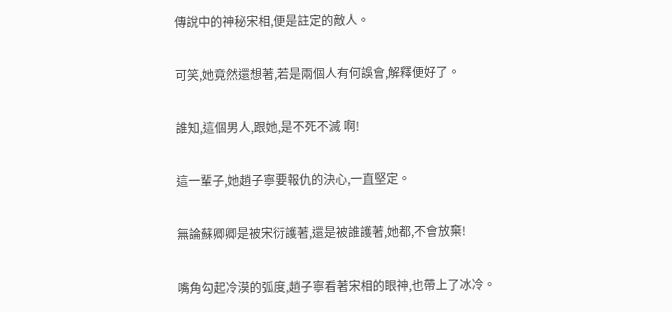傳說中的神秘宋相,便是註定的敵人。

可笑,她竟然還想著,若是兩個人有何誤會,解釋便好了。

誰知,這個男人,跟她,是不死不滅 啊!

這一輩子,她趙子寧要報仇的決心,一直堅定。

無論蘇卿卿是被宋衍護著,還是被誰護著,她都,不會放棄!

嘴角勾起冷漠的弧度,趙子寧看著宋相的眼神,也帶上了冰冷。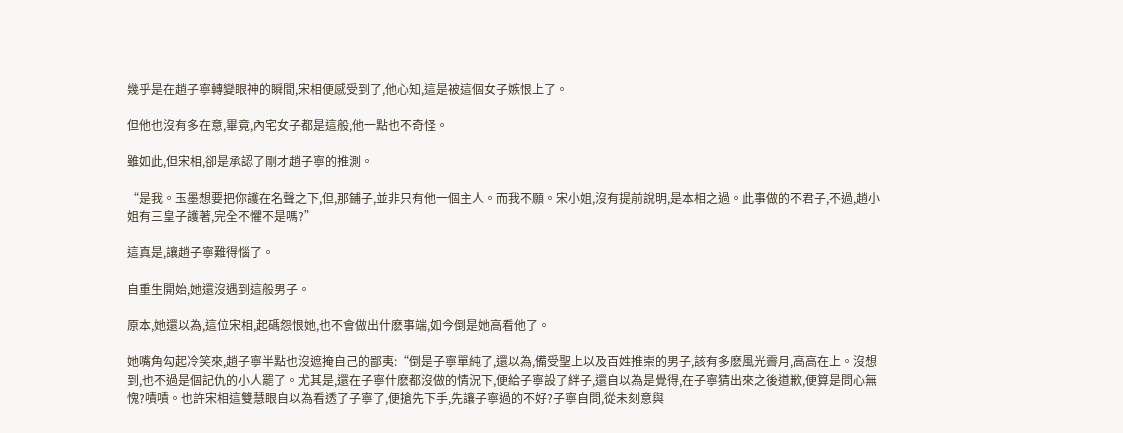幾乎是在趙子寧轉變眼神的瞬間,宋相便感受到了,他心知,這是被這個女子嫉恨上了。

但他也沒有多在意,畢竟,內宅女子都是這般,他一點也不奇怪。

雖如此,但宋相,卻是承認了剛才趙子寧的推測。

“是我。玉墨想要把你護在名聲之下,但,那鋪子,並非只有他一個主人。而我不願。宋小姐,沒有提前說明,是本相之過。此事做的不君子,不過,趙小姐有三皇子護著,完全不懼不是嗎?”

這真是,讓趙子寧難得惱了。

自重生開始,她還沒遇到這般男子。

原本,她還以為,這位宋相,起碼怨恨她,也不會做出什麽事端,如今倒是她高看他了。

她嘴角勾起冷笑來,趙子寧半點也沒遮掩自己的鄙夷:“倒是子寧單純了,還以為,備受聖上以及百姓推崇的男子,該有多麽風光霽月,高高在上。沒想到,也不過是個記仇的小人罷了。尤其是,還在子寧什麽都沒做的情況下,便給子寧設了絆子,還自以為是覺得,在子寧猜出來之後道歉,便算是問心無愧?嘖嘖。也許宋相這雙慧眼自以為看透了子寧了,便搶先下手,先讓子寧過的不好?子寧自問,從未刻意與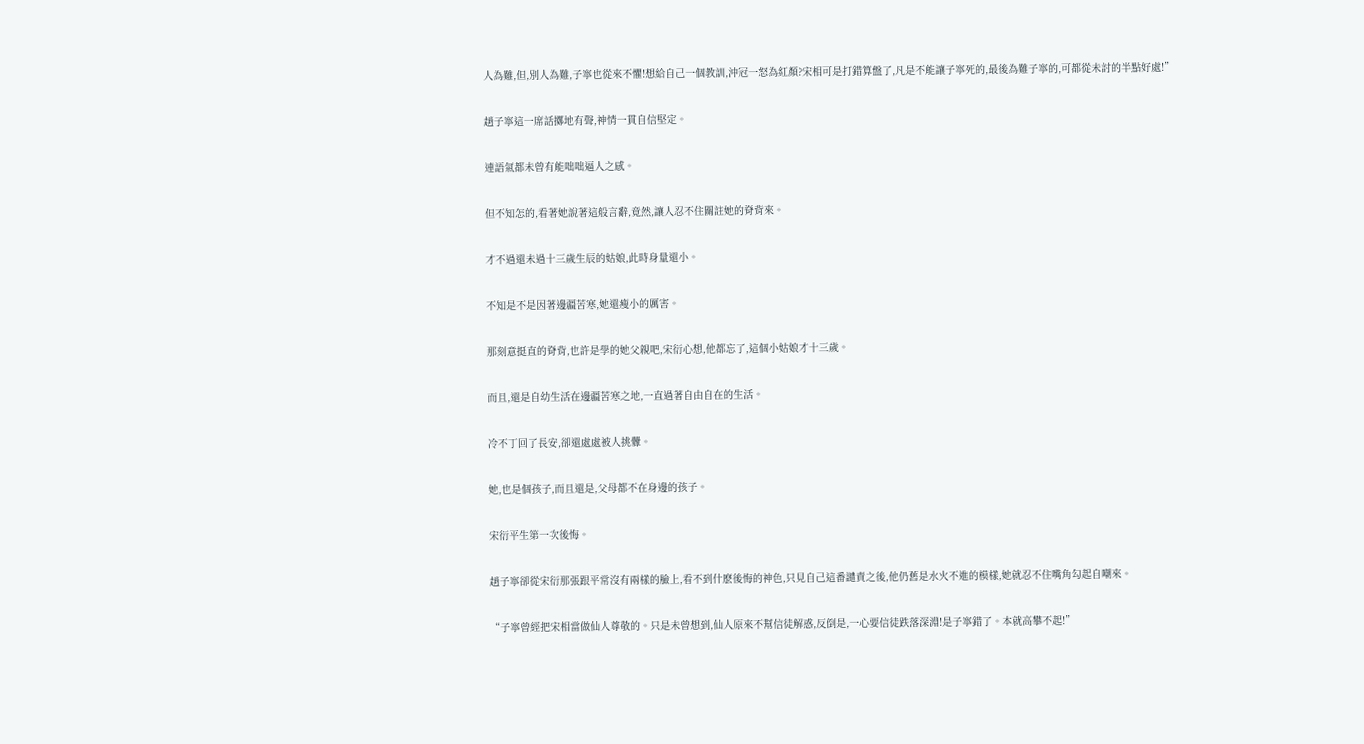人為難,但,別人為難,子寧也從來不懼!想給自己一個教訓,沖冠一怒為紅顏?宋相可是打錯算盤了,凡是不能讓子寧死的,最後為難子寧的,可都從未討的半點好處!”

趙子寧這一席話擲地有聲,神情一貫自信堅定。

連語氣都未曾有能咄咄逼人之感。

但不知怎的,看著她說著這般言辭,竟然,讓人忍不住關註她的脊背來。

才不過還未過十三歲生辰的姑娘,此時身量還小。

不知是不是因著邊疆苦寒,她還瘦小的厲害。

那刻意挺直的脊背,也許是學的她父親吧,宋衍心想,他都忘了,這個小姑娘才十三歲。

而且,還是自幼生活在邊疆苦寒之地,一直過著自由自在的生活。

冷不丁回了長安,卻還處處被人挑釁。

她,也是個孩子,而且還是,父母都不在身邊的孩子。

宋衍平生第一次後悔。

趙子寧卻從宋衍那張跟平常沒有兩樣的臉上,看不到什麽後悔的神色,只見自己這番譴責之後,他仍舊是水火不進的模樣,她就忍不住嘴角勾起自嘲來。

“子寧曾經把宋相當做仙人尊敬的。只是未曾想到,仙人原來不幫信徒解惑,反倒是,一心要信徒跌落深淵!是子寧錯了。本就高攀不起!”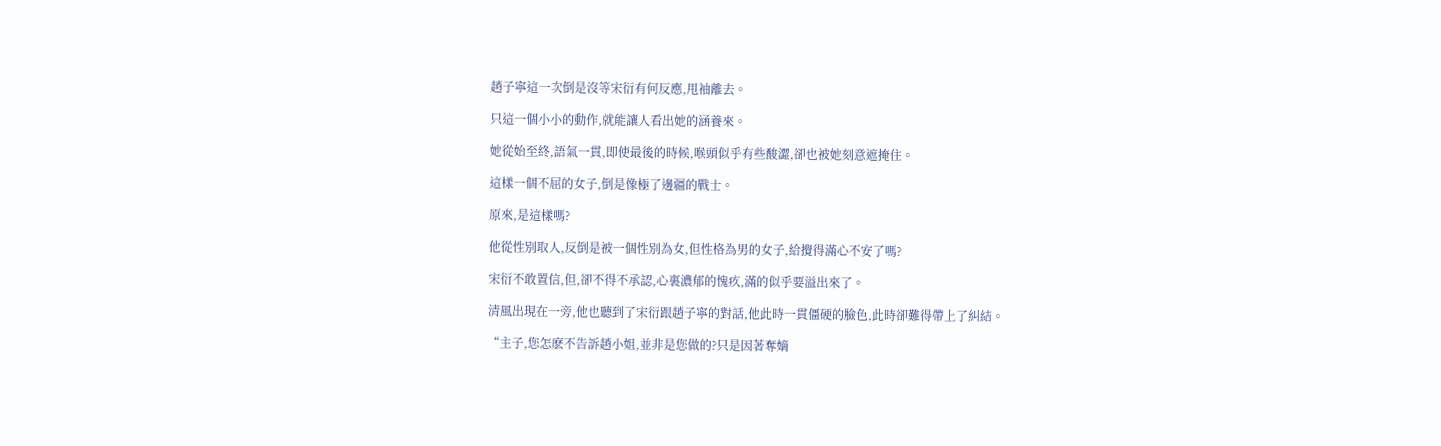趙子寧這一次倒是沒等宋衍有何反應,甩袖離去。

只這一個小小的動作,就能讓人看出她的涵養來。

她從始至終,語氣一貫,即使最後的時候,喉頭似乎有些酸澀,卻也被她刻意遮掩住。

這樣一個不屈的女子,倒是像極了邊疆的戰士。

原來,是這樣嗎?

他從性別取人,反倒是被一個性別為女,但性格為男的女子,給攪得滿心不安了嗎?

宋衍不敢置信,但,卻不得不承認,心裏濃郁的愧疚,滿的似乎要溢出來了。

清風出現在一旁,他也聽到了宋衍跟趙子寧的對話,他此時一貫僵硬的臉色,此時卻難得帶上了糾結。

“主子,您怎麽不告訴趙小姐,並非是您做的?只是因著奪嫡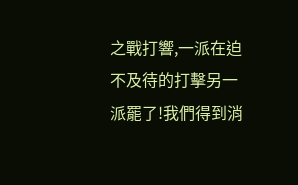之戰打響,一派在迫不及待的打擊另一派罷了!我們得到消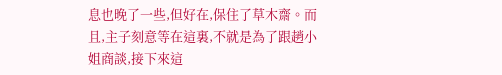息也晚了一些,但好在,保住了草木齋。而且,主子刻意等在這裏,不就是為了跟趙小姐商談,接下來這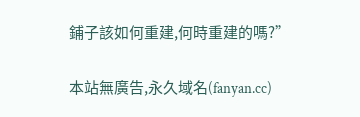鋪子該如何重建,何時重建的嗎?”

本站無廣告,永久域名(fanyan.cc)